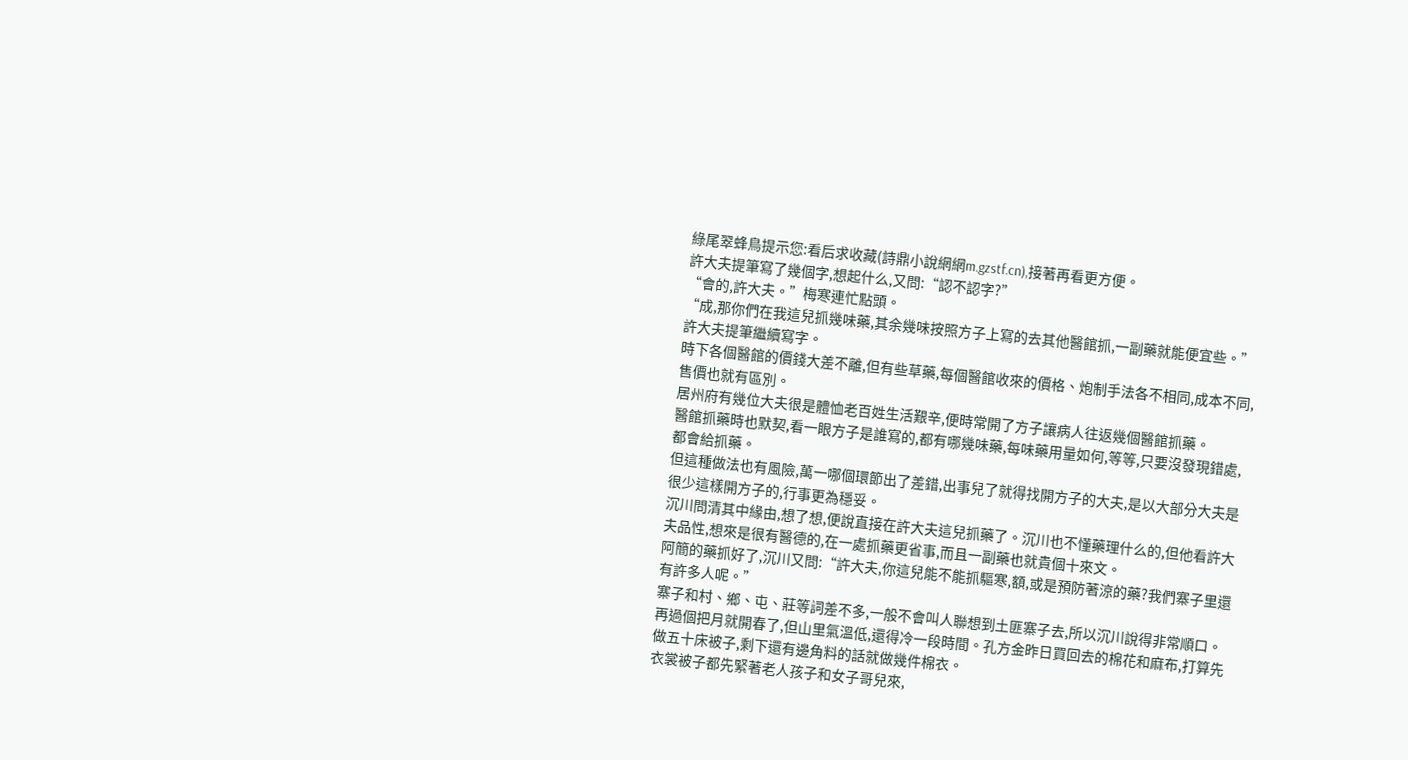綠尾翠蜂鳥提示您:看后求收藏(詩鼎小說網網m.gzstf.cn),接著再看更方便。
許大夫提筆寫了幾個字,想起什么,又問:“認不認字?”
“會的,許大夫。”梅寒連忙點頭。
“成,那你們在我這兒抓幾味藥,其余幾味按照方子上寫的去其他醫館抓,一副藥就能便宜些。”許大夫提筆繼續寫字。
時下各個醫館的價錢大差不離,但有些草藥,每個醫館收來的價格、炮制手法各不相同,成本不同,售價也就有區別。
居州府有幾位大夫很是體恤老百姓生活艱辛,便時常開了方子讓病人往返幾個醫館抓藥。
醫館抓藥時也默契,看一眼方子是誰寫的,都有哪幾味藥,每味藥用量如何,等等,只要沒發現錯處,都會給抓藥。
但這種做法也有風險,萬一哪個環節出了差錯,出事兒了就得找開方子的大夫,是以大部分大夫是很少這樣開方子的,行事更為穩妥。
沉川問清其中緣由,想了想,便說直接在許大夫這兒抓藥了。沉川也不懂藥理什么的,但他看許大夫品性,想來是很有醫德的,在一處抓藥更省事,而且一副藥也就貴個十來文。
阿簡的藥抓好了,沉川又問:“許大夫,你這兒能不能抓驅寒,額,或是預防著涼的藥?我們寨子里還有許多人呢。”
寨子和村、鄉、屯、莊等詞差不多,一般不會叫人聯想到土匪寨子去,所以沉川說得非常順口。
再過個把月就開春了,但山里氣溫低,還得冷一段時間。孔方金昨日買回去的棉花和麻布,打算先做五十床被子,剩下還有邊角料的話就做幾件棉衣。
衣裳被子都先緊著老人孩子和女子哥兒來,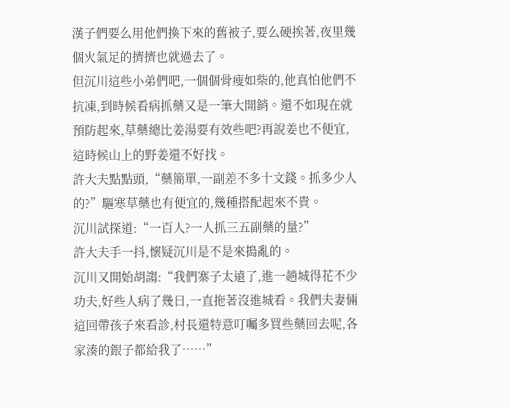漢子們要么用他們換下來的舊被子,要么硬挨著,夜里幾個火氣足的擠擠也就過去了。
但沉川這些小弟們吧,一個個骨瘦如柴的,他真怕他們不抗凍,到時候看病抓藥又是一筆大開銷。還不如現在就預防起來,草藥總比姜湯要有效些吧?再說姜也不便宜,這時候山上的野姜還不好找。
許大夫點點頭,“藥簡單,一副差不多十文錢。抓多少人的?”驅寒草藥也有便宜的,幾種搭配起來不貴。
沉川試探道:“一百人?一人抓三五副藥的量?”
許大夫手一抖,懷疑沉川是不是來搗亂的。
沉川又開始胡謅:“我們寨子太遠了,進一趟城得花不少功夫,好些人病了幾日,一直拖著沒進城看。我們夫妻倆這回帶孩子來看診,村長還特意叮囑多買些藥回去呢,各家湊的銀子都給我了……”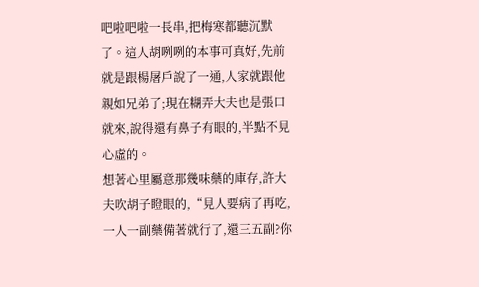吧啦吧啦一長串,把梅寒都聽沉默了。這人胡咧咧的本事可真好,先前就是跟楊屠戶說了一通,人家就跟他親如兄弟了;現在糊弄大夫也是張口就來,說得還有鼻子有眼的,半點不見心虛的。
想著心里屬意那幾味藥的庫存,許大夫吹胡子瞪眼的,“見人要病了再吃,一人一副藥備著就行了,還三五副?你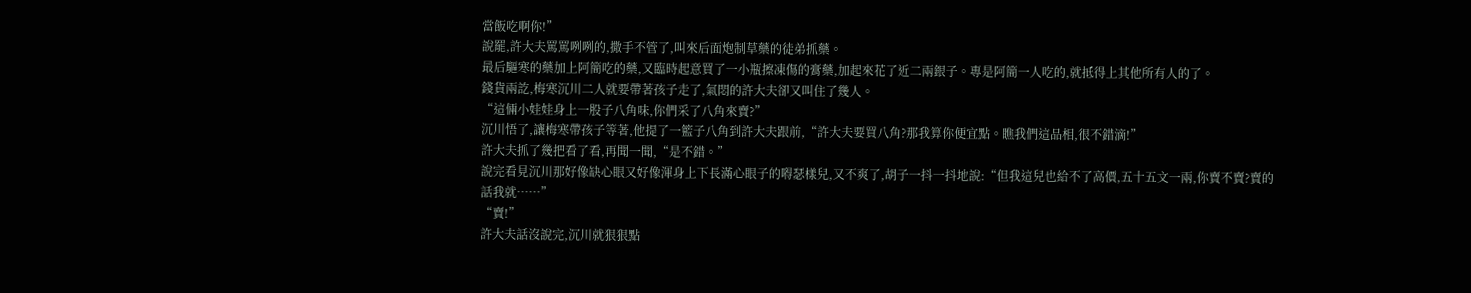當飯吃啊你!”
說罷,許大夫罵罵咧咧的,撒手不管了,叫來后面炮制草藥的徒弟抓藥。
最后驅寒的藥加上阿簡吃的藥,又臨時起意買了一小瓶擦凍傷的膏藥,加起來花了近二兩銀子。專是阿簡一人吃的,就抵得上其他所有人的了。
錢貨兩訖,梅寒沉川二人就要帶著孩子走了,氣悶的許大夫卻又叫住了幾人。
“這倆小娃娃身上一股子八角味,你們采了八角來賣?”
沉川悟了,讓梅寒帶孩子等著,他提了一籃子八角到許大夫跟前,“許大夫要買八角?那我算你便宜點。瞧我們這品相,很不錯滴!”
許大夫抓了幾把看了看,再聞一聞,“是不錯。”
說完看見沉川那好像缺心眼又好像渾身上下長滿心眼子的嘚瑟樣兒,又不爽了,胡子一抖一抖地說:“但我這兒也給不了高價,五十五文一兩,你賣不賣?賣的話我就……”
“賣!”
許大夫話沒說完,沉川就狠狠點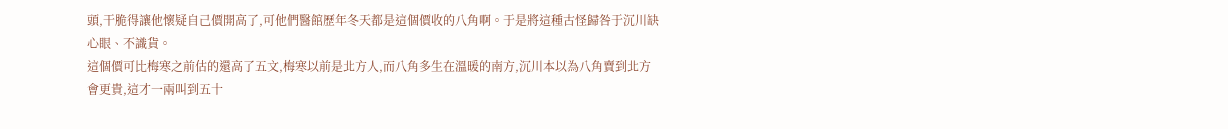頭,干脆得讓他懷疑自己價開高了,可他們醫館歷年冬天都是這個價收的八角啊。于是將這種古怪歸咎于沉川缺心眼、不識貨。
這個價可比梅寒之前估的還高了五文,梅寒以前是北方人,而八角多生在溫暖的南方,沉川本以為八角賣到北方會更貴,這才一兩叫到五十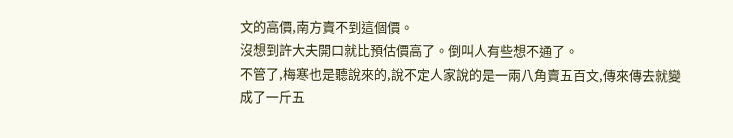文的高價,南方賣不到這個價。
沒想到許大夫開口就比預估價高了。倒叫人有些想不通了。
不管了,梅寒也是聽說來的,說不定人家說的是一兩八角賣五百文,傳來傳去就變成了一斤五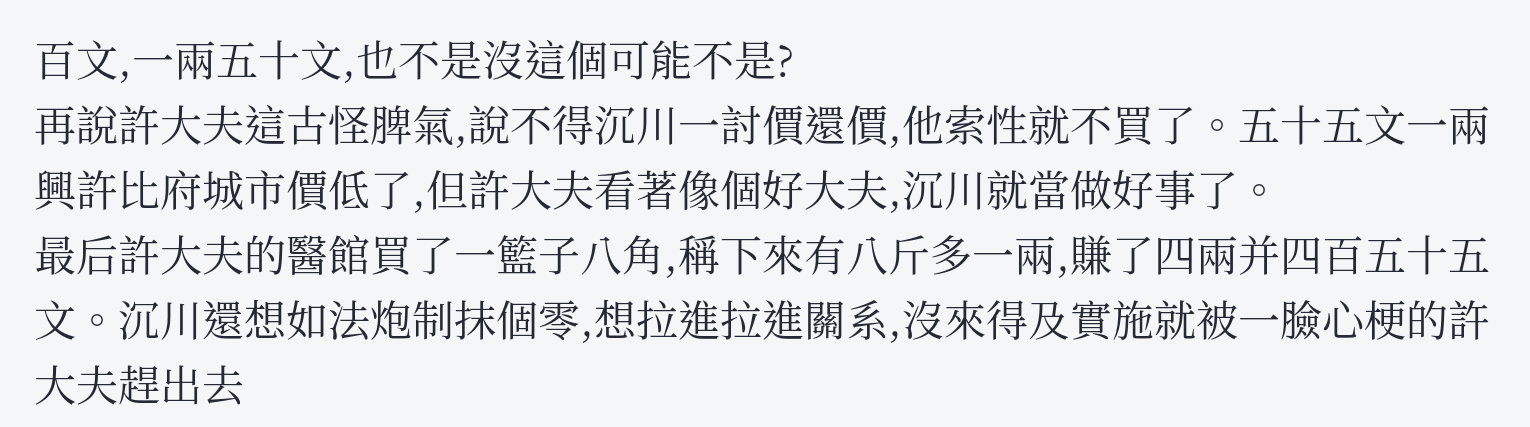百文,一兩五十文,也不是沒這個可能不是?
再說許大夫這古怪脾氣,說不得沉川一討價還價,他索性就不買了。五十五文一兩興許比府城市價低了,但許大夫看著像個好大夫,沉川就當做好事了。
最后許大夫的醫館買了一籃子八角,稱下來有八斤多一兩,賺了四兩并四百五十五文。沉川還想如法炮制抹個零,想拉進拉進關系,沒來得及實施就被一臉心梗的許大夫趕出去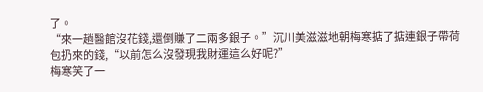了。
“來一趟醫館沒花錢,還倒賺了二兩多銀子。”沉川美滋滋地朝梅寒掂了掂連銀子帶荷包扔來的錢,“以前怎么沒發現我財運這么好呢?”
梅寒笑了一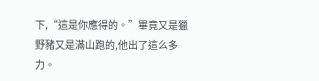下,“這是你應得的。”畢竟又是獵野豬又是滿山跑的,他出了這么多力。